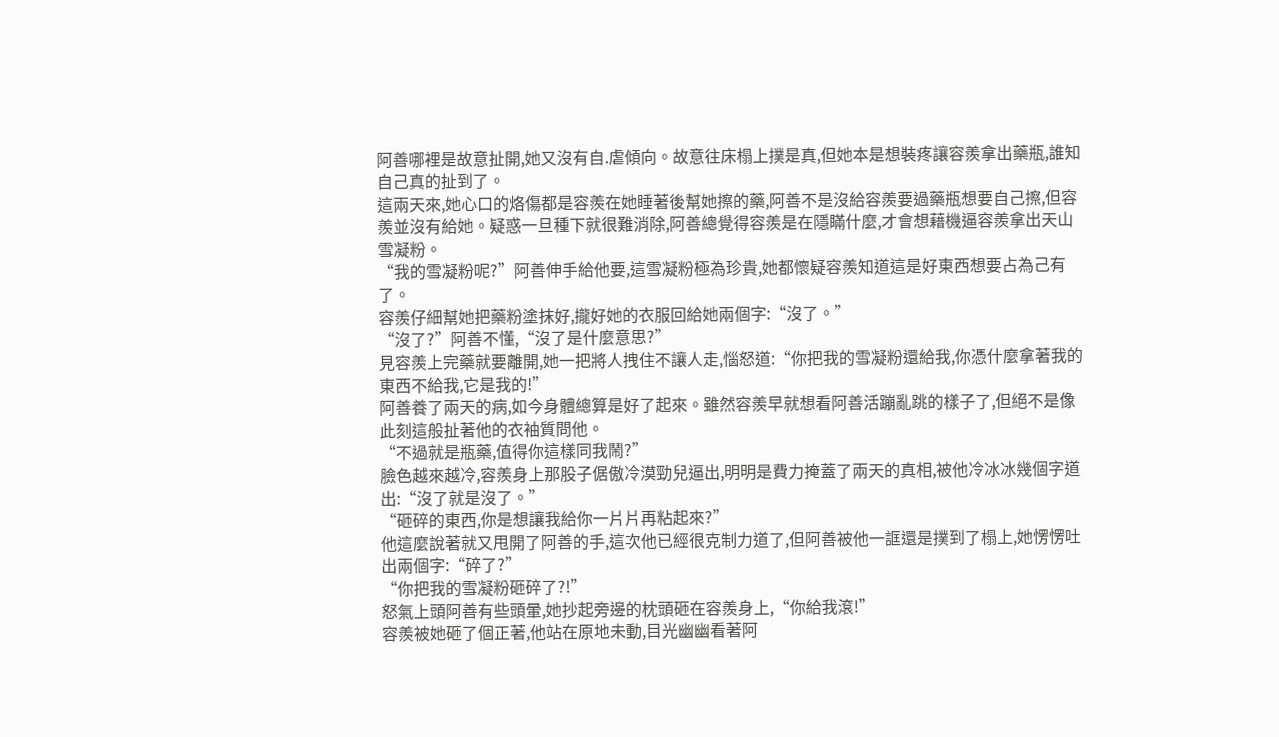阿善哪裡是故意扯開,她又沒有自.虐傾向。故意往床榻上撲是真,但她本是想裝疼讓容羨拿出藥瓶,誰知自己真的扯到了。
這兩天來,她心口的烙傷都是容羨在她睡著後幫她擦的藥,阿善不是沒給容羨要過藥瓶想要自己擦,但容羨並沒有給她。疑惑一旦種下就很難消除,阿善總覺得容羨是在隱瞞什麼,才會想藉機逼容羨拿出天山雪凝粉。
“我的雪凝粉呢?”阿善伸手給他要,這雪凝粉極為珍貴,她都懷疑容羨知道這是好東西想要占為己有了。
容羨仔細幫她把藥粉塗抹好,攏好她的衣服回給她兩個字:“沒了。”
“沒了?”阿善不懂,“沒了是什麼意思?”
見容羨上完藥就要離開,她一把將人拽住不讓人走,惱怒道:“你把我的雪凝粉還給我,你憑什麼拿著我的東西不給我,它是我的!”
阿善養了兩天的病,如今身體總算是好了起來。雖然容羨早就想看阿善活蹦亂跳的樣子了,但絕不是像此刻這般扯著他的衣袖質問他。
“不過就是瓶藥,值得你這樣同我鬧?”
臉色越來越冷,容羨身上那股子倨傲冷漠勁兒逼出,明明是費力掩蓋了兩天的真相,被他冷冰冰幾個字道出:“沒了就是沒了。”
“砸碎的東西,你是想讓我給你一片片再粘起來?”
他這麼說著就又甩開了阿善的手,這次他已經很克制力道了,但阿善被他一誆還是撲到了榻上,她愣愣吐出兩個字:“碎了?”
“你把我的雪凝粉砸碎了?!”
怒氣上頭阿善有些頭暈,她抄起旁邊的枕頭砸在容羨身上,“你給我滾!”
容羨被她砸了個正著,他站在原地未動,目光幽幽看著阿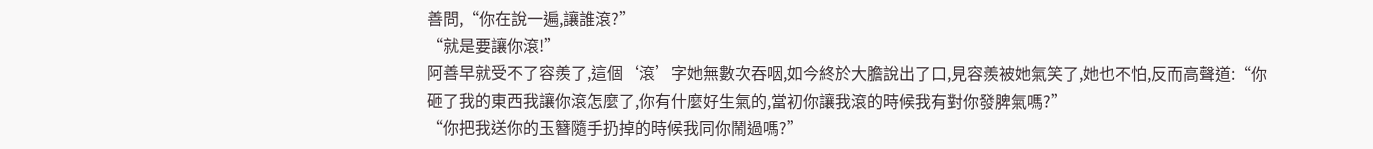善問,“你在說一遍,讓誰滾?”
“就是要讓你滾!”
阿善早就受不了容羨了,這個‘滾’字她無數次吞咽,如今終於大膽說出了口,見容羨被她氣笑了,她也不怕,反而高聲道:“你砸了我的東西我讓你滾怎麼了,你有什麼好生氣的,當初你讓我滾的時候我有對你發脾氣嗎?”
“你把我送你的玉簪隨手扔掉的時候我同你鬧過嗎?”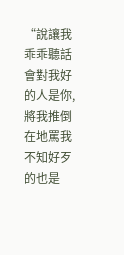“說讓我乖乖聽話會對我好的人是你,將我推倒在地罵我不知好歹的也是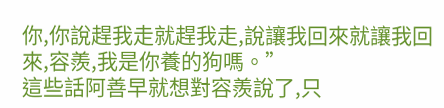你,你說趕我走就趕我走,說讓我回來就讓我回來,容羨,我是你養的狗嗎。”
這些話阿善早就想對容羨說了,只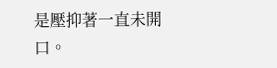是壓抑著一直未開口。